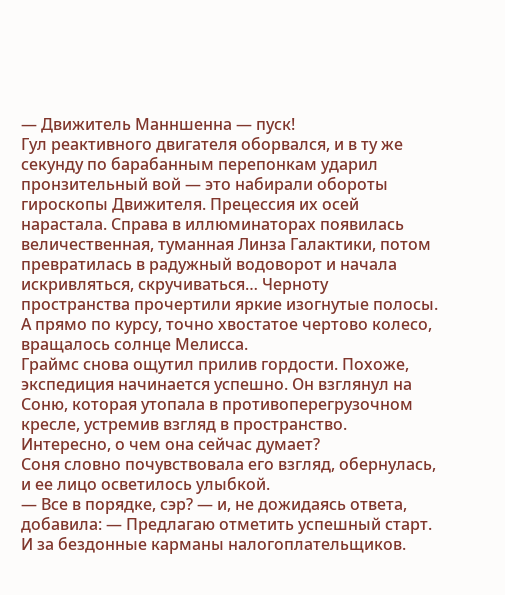— Движитель Манншенна — пуск!
Гул реактивного двигателя оборвался, и в ту же секунду по барабанным перепонкам ударил пронзительный вой — это набирали обороты гироскопы Движителя. Прецессия их осей нарастала. Справа в иллюминаторах появилась величественная, туманная Линза Галактики, потом превратилась в радужный водоворот и начала искривляться, скручиваться… Черноту пространства прочертили яркие изогнутые полосы. А прямо по курсу, точно хвостатое чертово колесо, вращалось солнце Мелисса.
Граймс снова ощутил прилив гордости. Похоже, экспедиция начинается успешно. Он взглянул на Соню, которая утопала в противоперегрузочном кресле, устремив взгляд в пространство. Интересно, о чем она сейчас думает?
Соня словно почувствовала его взгляд, обернулась, и ее лицо осветилось улыбкой.
— Все в порядке, сэр? — и, не дожидаясь ответа, добавила: — Предлагаю отметить успешный старт. И за бездонные карманы налогоплательщиков.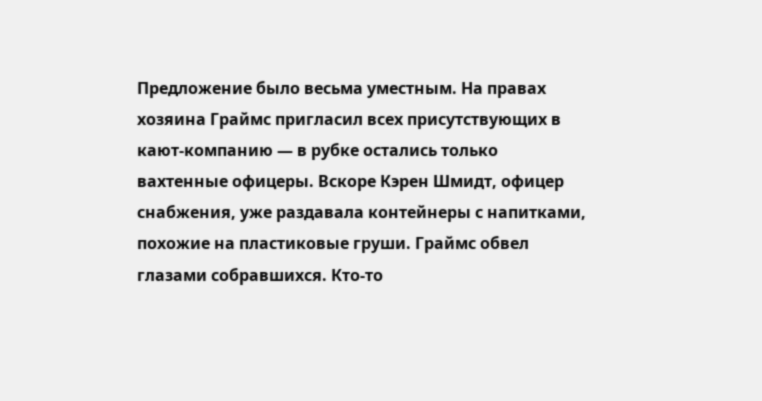Предложение было весьма уместным. На правах хозяина Граймс пригласил всех присутствующих в кают-компанию — в рубке остались только вахтенные офицеры. Вскоре Кэрен Шмидт, офицер снабжения, уже раздавала контейнеры с напитками, похожие на пластиковые груши. Граймс обвел глазами собравшихся. Кто-то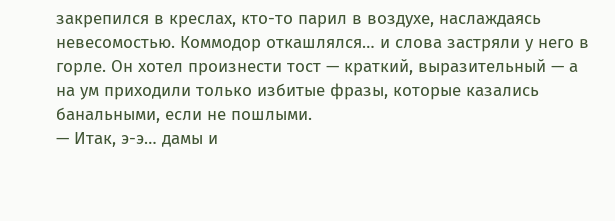закрепился в креслах, кто-то парил в воздухе, наслаждаясь невесомостью. Коммодор откашлялся… и слова застряли у него в горле. Он хотел произнести тост — краткий, выразительный — а на ум приходили только избитые фразы, которые казались банальными, если не пошлыми.
— Итак, э-э… дамы и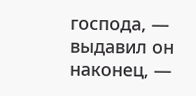господа, — выдавил он наконец, —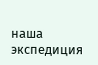наша экспедиция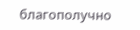благополучно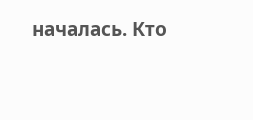началась. Кто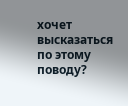хочет высказаться по этому поводу?